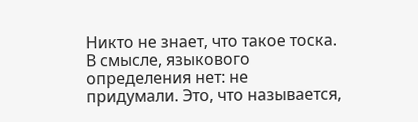Никто не знает, что такое тоска. В смысле, языкового определения нет: не придумали. Это, что называется,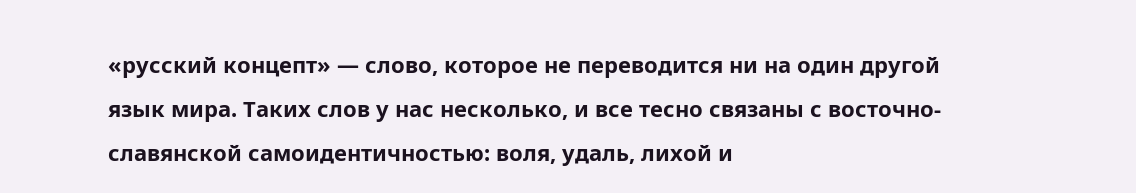«русский концепт» — слово, которое не переводится ни на один другой язык мира. Таких слов у нас несколько, и все тесно связаны с восточно-славянской самоидентичностью: воля, удаль, лихой и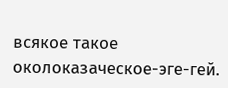всякое такое околоказаческое-эге-гей.